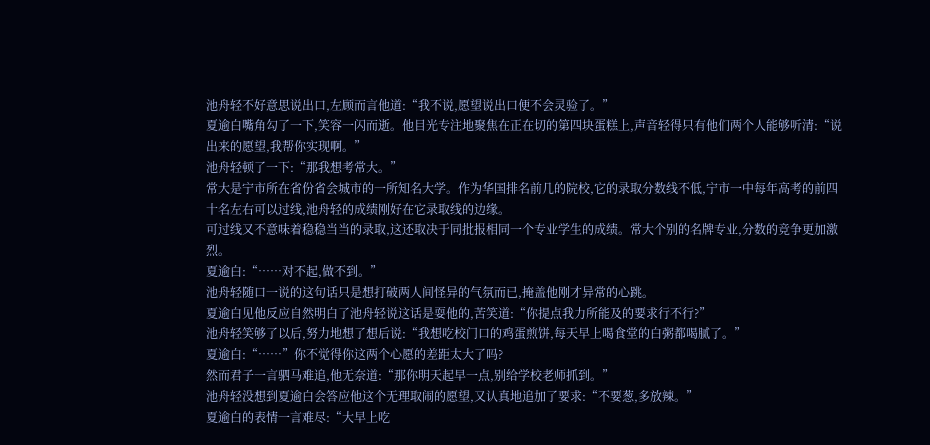池舟轻不好意思说出口,左顾而言他道:“我不说,愿望说出口便不会灵验了。”
夏逾白嘴角勾了一下,笑容一闪而逝。他目光专注地聚焦在正在切的第四块蛋糕上,声音轻得只有他们两个人能够听清:“说出来的愿望,我帮你实现啊。”
池舟轻顿了一下:“那我想考常大。”
常大是宁市所在省份省会城市的一所知名大学。作为华国排名前几的院校,它的录取分数线不低,宁市一中每年高考的前四十名左右可以过线,池舟轻的成绩刚好在它录取线的边缘。
可过线又不意味着稳稳当当的录取,这还取决于同批报相同一个专业学生的成绩。常大个别的名牌专业,分数的竞争更加激烈。
夏逾白:“……对不起,做不到。”
池舟轻随口一说的这句话只是想打破两人间怪异的气氛而已,掩盖他刚才异常的心跳。
夏逾白见他反应自然明白了池舟轻说这话是耍他的,苦笑道:“你提点我力所能及的要求行不行?”
池舟轻笑够了以后,努力地想了想后说:“我想吃校门口的鸡蛋煎饼,每天早上喝食堂的白粥都喝腻了。”
夏逾白:“……”你不觉得你这两个心愿的差距太大了吗?
然而君子一言驷马难追,他无奈道:“那你明天起早一点,别给学校老师抓到。”
池舟轻没想到夏逾白会答应他这个无理取闹的愿望,又认真地追加了要求:“不要葱,多放辣。”
夏逾白的表情一言难尽:“大早上吃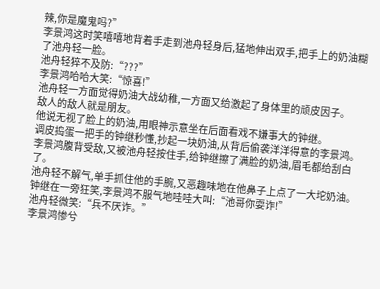辣,你是魔鬼吗?”
李景鸿这时笑嘻嘻地背着手走到池舟轻身后,猛地伸出双手,把手上的奶油糊了池舟轻一脸。
池舟轻猝不及防:“???”
李景鸿哈哈大笑:“惊喜!”
池舟轻一方面觉得奶油大战幼稚,一方面又给激起了身体里的顽皮因子。
敌人的敌人就是朋友。
他说无视了脸上的奶油,用眼神示意坐在后面看戏不嫌事大的钟继。
调皮捣蛋一把手的钟继秒懂,抄起一块奶油,从背后偷袭洋洋得意的李景鸿。
李景鸿腹背受敌,又被池舟轻按住手,给钟继擦了满脸的奶油,眉毛都给刮白了。
池舟轻不解气,单手抓住他的手腕,又恶趣味地在他鼻子上点了一大坨奶油。
钟继在一旁狂笑,李景鸿不服气地哇哇大叫:“池哥你耍诈!”
池舟轻微笑:“兵不厌诈。”
李景鸿惨兮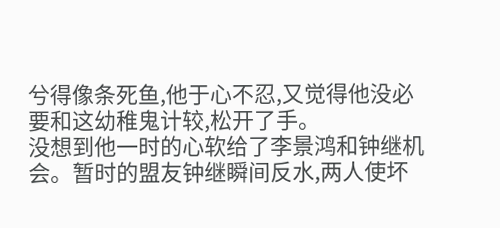兮得像条死鱼,他于心不忍,又觉得他没必要和这幼稚鬼计较,松开了手。
没想到他一时的心软给了李景鸿和钟继机会。暂时的盟友钟继瞬间反水,两人使坏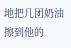地把几团奶油擦到他的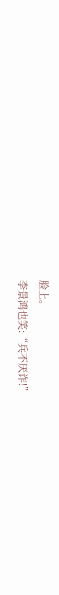脸上。
李景鸿也笑:“兵不厌诈!”